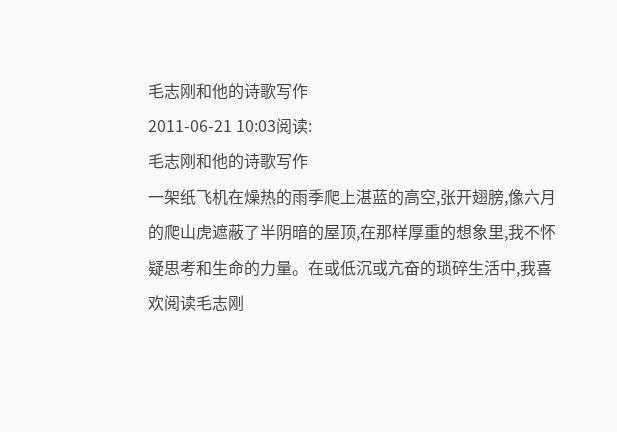毛志刚和他的诗歌写作
2011-06-21 10:03阅读:
毛志刚和他的诗歌写作
一架纸飞机在燥热的雨季爬上湛蓝的高空,张开翅膀,像六月的爬山虎遮蔽了半阴暗的屋顶,在那样厚重的想象里,我不怀疑思考和生命的力量。在或低沉或亢奋的琐碎生活中,我喜欢阅读毛志刚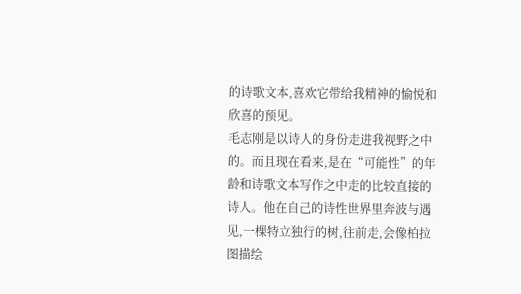的诗歌文本,喜欢它带给我精神的愉悦和欣喜的预见。
毛志刚是以诗人的身份走进我视野之中的。而且现在看来,是在“可能性”的年龄和诗歌文本写作之中走的比较直接的诗人。他在自己的诗性世界里奔波与遇见,一棵特立独行的树,往前走,会像柏拉图描绘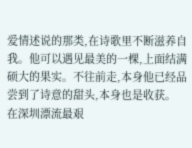爱情述说的那类,在诗歌里不断滋养自我。他可以遇见最美的一棵,上面结满硕大的果实。不往前走,本身他已经品尝到了诗意的甜头,本身也是收获。
在深圳漂流最艰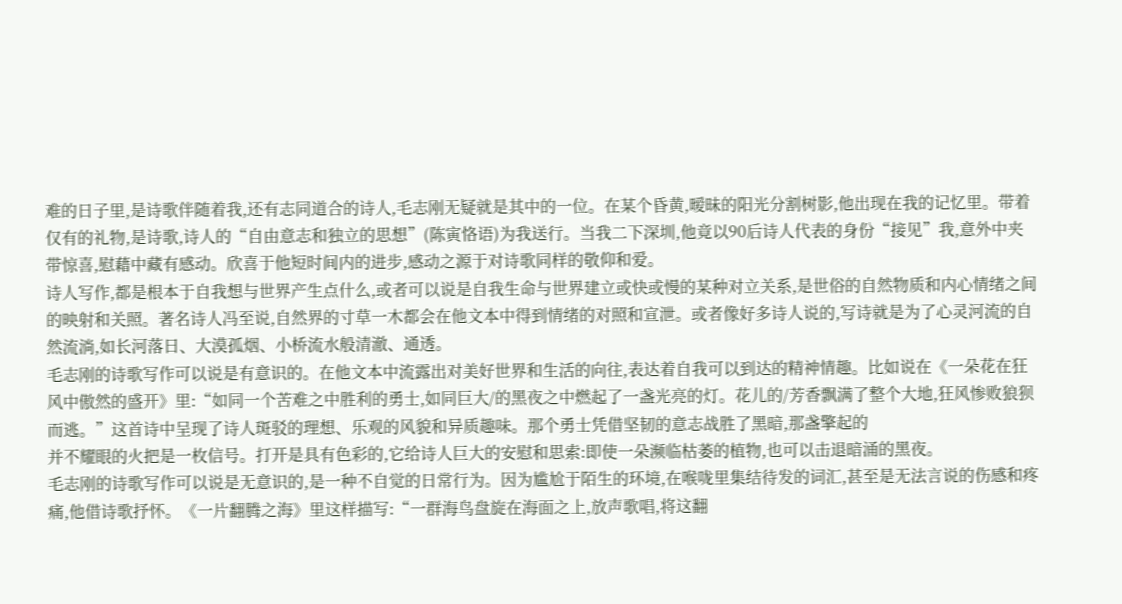难的日子里,是诗歌伴随着我,还有志同道合的诗人,毛志刚无疑就是其中的一位。在某个昏黄,暧昧的阳光分割树影,他出现在我的记忆里。带着仅有的礼物,是诗歌,诗人的“自由意志和独立的思想”(陈寅恪语)为我送行。当我二下深圳,他竟以90后诗人代表的身份“接见”我,意外中夹带惊喜,慰藉中藏有感动。欣喜于他短时间内的进步,感动之源于对诗歌同样的敬仰和爱。
诗人写作,都是根本于自我想与世界产生点什么,或者可以说是自我生命与世界建立或快或慢的某种对立关系,是世俗的自然物质和内心情绪之间的映射和关照。著名诗人冯至说,自然界的寸草一木都会在他文本中得到情绪的对照和宣泄。或者像好多诗人说的,写诗就是为了心灵河流的自然流淌,如长河落日、大漠孤烟、小桥流水般清澈、通透。
毛志刚的诗歌写作可以说是有意识的。在他文本中流露出对美好世界和生活的向往,表达着自我可以到达的精神情趣。比如说在《一朵花在狂风中傲然的盛开》里:“如同一个苦难之中胜利的勇士,如同巨大/的黑夜之中燃起了一盏光亮的灯。花儿的/芳香飘满了整个大地,狂风惨败狼狈而逃。”这首诗中呈现了诗人斑驳的理想、乐观的风貌和异质趣味。那个勇士凭借坚韧的意志战胜了黑暗,那盏擎起的
并不耀眼的火把是一枚信号。打开是具有色彩的,它给诗人巨大的安慰和思索:即使一朵濒临枯萎的植物,也可以击退暗涌的黑夜。
毛志刚的诗歌写作可以说是无意识的,是一种不自觉的日常行为。因为尴尬于陌生的环境,在喉咙里集结待发的词汇,甚至是无法言说的伤感和疼痛,他借诗歌抒怀。《一片翻腾之海》里这样描写:“一群海鸟盘旋在海面之上,放声歌唱,将这翻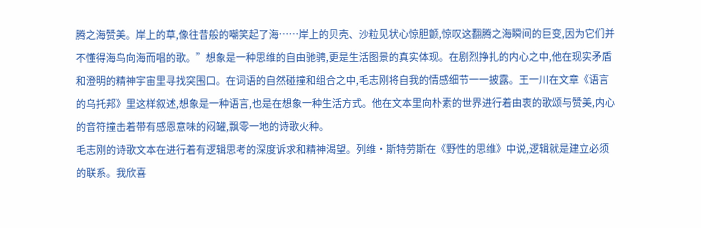腾之海赞美。岸上的草,像往昔般的嘲笑起了海……岸上的贝壳、沙粒见状心惊胆颤,惊叹这翻腾之海瞬间的巨变,因为它们并不懂得海鸟向海而唱的歌。”想象是一种思维的自由驰骋,更是生活图景的真实体现。在剧烈挣扎的内心之中,他在现实矛盾和澄明的精神宇宙里寻找突围口。在词语的自然碰撞和组合之中,毛志刚将自我的情感细节一一披露。王一川在文章《语言的乌托邦》里这样叙述,想象是一种语言,也是在想象一种生活方式。他在文本里向朴素的世界进行着由衷的歌颂与赞美,内心的音符撞击着带有感恩意味的闷罐,飘零一地的诗歌火种。
毛志刚的诗歌文本在进行着有逻辑思考的深度诉求和精神渴望。列维·斯特劳斯在《野性的思维》中说,逻辑就是建立必须的联系。我欣喜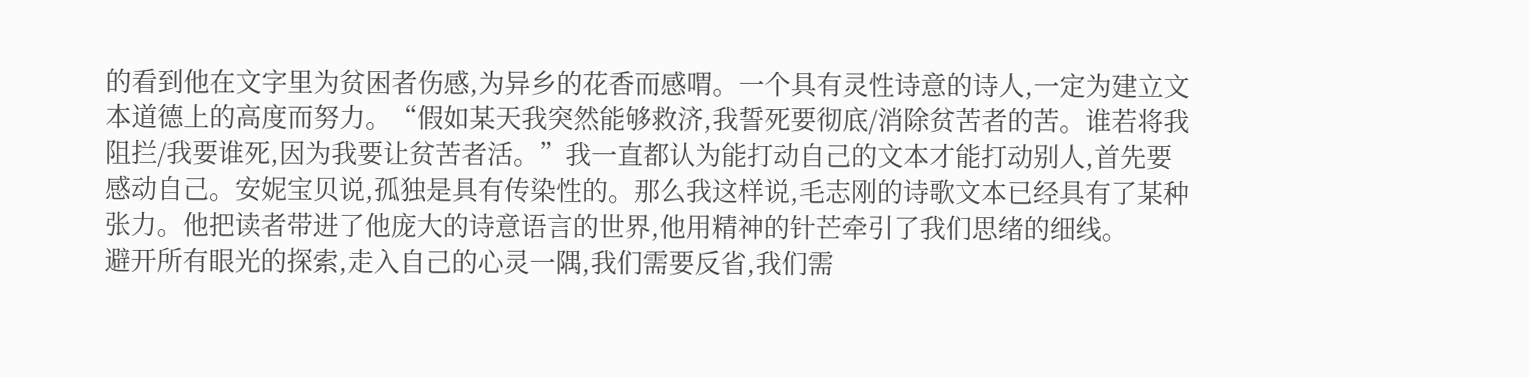的看到他在文字里为贫困者伤感,为异乡的花香而感喟。一个具有灵性诗意的诗人,一定为建立文本道德上的高度而努力。“假如某天我突然能够救济,我誓死要彻底/消除贫苦者的苦。谁若将我阻拦/我要谁死,因为我要让贫苦者活。”我一直都认为能打动自己的文本才能打动别人,首先要感动自己。安妮宝贝说,孤独是具有传染性的。那么我这样说,毛志刚的诗歌文本已经具有了某种张力。他把读者带进了他庞大的诗意语言的世界,他用精神的针芒牵引了我们思绪的细线。
避开所有眼光的探索,走入自己的心灵一隅,我们需要反省,我们需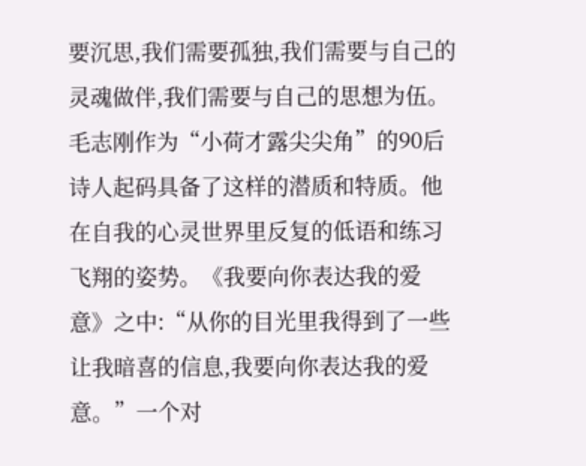要沉思,我们需要孤独,我们需要与自己的灵魂做伴,我们需要与自己的思想为伍。毛志刚作为“小荷才露尖尖角”的90后诗人起码具备了这样的潜质和特质。他在自我的心灵世界里反复的低语和练习飞翔的姿势。《我要向你表达我的爱意》之中:“从你的目光里我得到了一些让我暗喜的信息,我要向你表达我的爱意。”一个对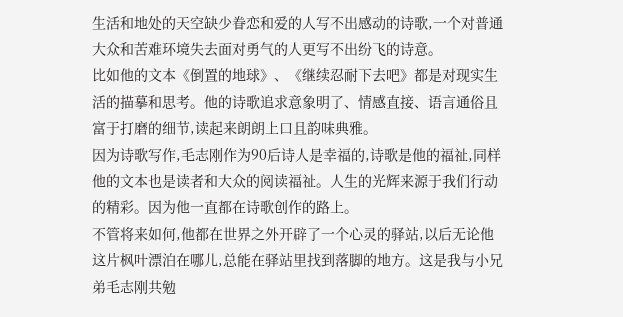生活和地处的天空缺少眷恋和爱的人写不出感动的诗歌,一个对普通大众和苦难环境失去面对勇气的人更写不出纷飞的诗意。
比如他的文本《倒置的地球》、《继续忍耐下去吧》都是对现实生活的描摹和思考。他的诗歌追求意象明了、情感直接、语言通俗且富于打磨的细节,读起来朗朗上口且韵味典雅。
因为诗歌写作,毛志刚作为90后诗人是幸福的,诗歌是他的福祉,同样他的文本也是读者和大众的阅读福祉。人生的光辉来源于我们行动的精彩。因为他一直都在诗歌创作的路上。
不管将来如何,他都在世界之外开辟了一个心灵的驿站,以后无论他这片枫叶漂泊在哪儿,总能在驿站里找到落脚的地方。这是我与小兄弟毛志刚共勉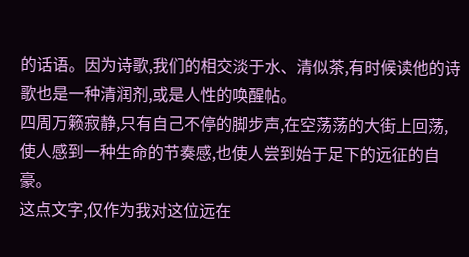的话语。因为诗歌,我们的相交淡于水、清似茶,有时候读他的诗歌也是一种清润剂,或是人性的唤醒帖。
四周万籁寂静,只有自己不停的脚步声,在空荡荡的大街上回荡,使人感到一种生命的节奏感,也使人尝到始于足下的远征的自豪。
这点文字,仅作为我对这位远在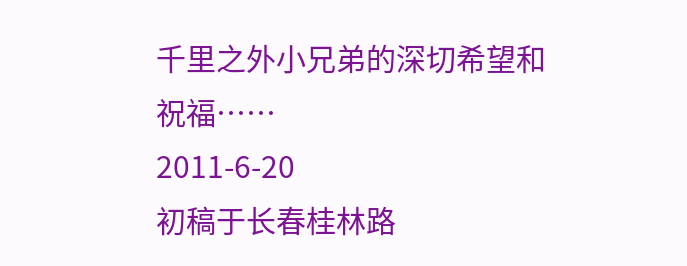千里之外小兄弟的深切希望和祝福……
2011-6-20
初稿于长春桂林路